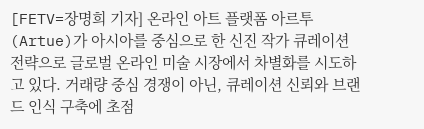[FETV=장명희 기자] 온라인 아트 플랫폼 아르투(Artue)가 아시아를 중심으로 한 신진 작가 큐레이션 전략으로 글로벌 온라인 미술 시장에서 차별화를 시도하고 있다. 거래량 중심 경쟁이 아닌, 큐레이션 신뢰와 브랜드 인식 구축에 초점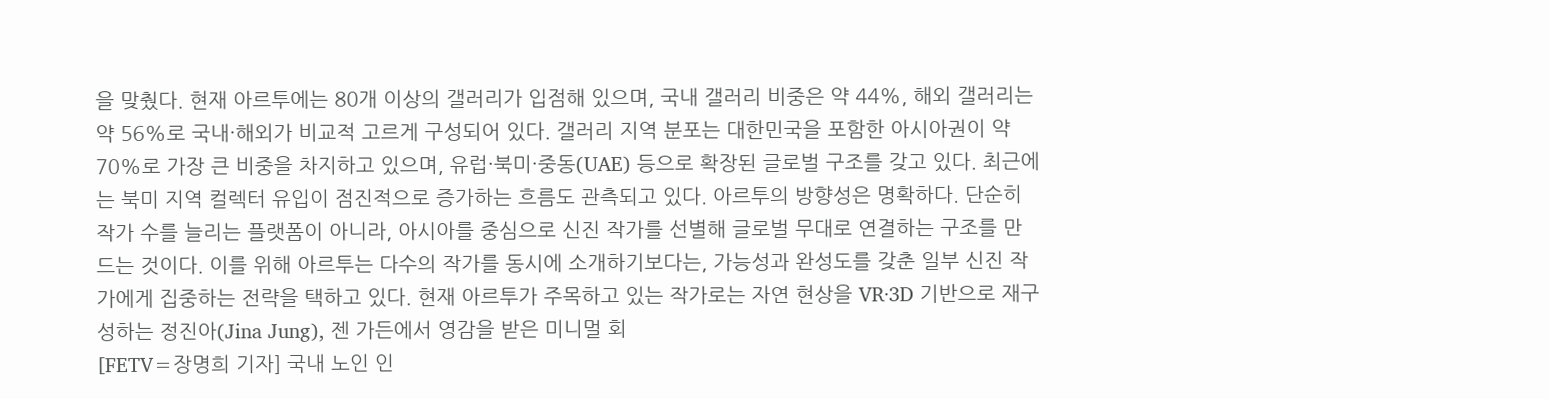을 맞췄다. 현재 아르투에는 80개 이상의 갤러리가 입점해 있으며, 국내 갤러리 비중은 약 44%, 해외 갤러리는 약 56%로 국내·해외가 비교적 고르게 구성되어 있다. 갤러리 지역 분포는 대한민국을 포함한 아시아권이 약 70%로 가장 큰 비중을 차지하고 있으며, 유럽·북미·중동(UAE) 등으로 확장된 글로벌 구조를 갖고 있다. 최근에는 북미 지역 컬렉터 유입이 점진적으로 증가하는 흐름도 관측되고 있다. 아르투의 방향성은 명확하다. 단순히 작가 수를 늘리는 플랫폼이 아니라, 아시아를 중심으로 신진 작가를 선별해 글로벌 무대로 연결하는 구조를 만드는 것이다. 이를 위해 아르투는 다수의 작가를 동시에 소개하기보다는, 가능성과 완성도를 갖춘 일부 신진 작가에게 집중하는 전략을 택하고 있다. 현재 아르투가 주목하고 있는 작가로는 자연 현상을 VR·3D 기반으로 재구성하는 정진아(Jina Jung), 젠 가든에서 영감을 받은 미니멀 회
[FETV=장명희 기자] 국내 노인 인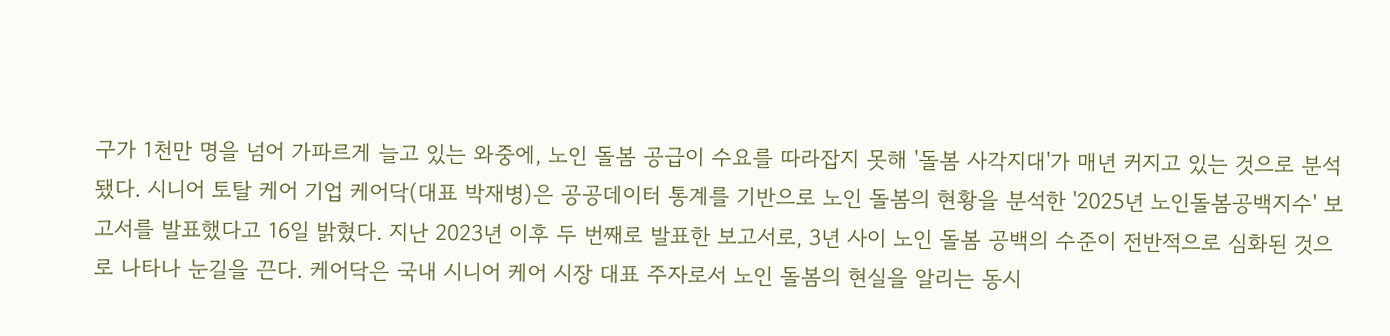구가 1천만 명을 넘어 가파르게 늘고 있는 와중에, 노인 돌봄 공급이 수요를 따라잡지 못해 '돌봄 사각지대'가 매년 커지고 있는 것으로 분석됐다. 시니어 토탈 케어 기업 케어닥(대표 박재병)은 공공데이터 통계를 기반으로 노인 돌봄의 현황을 분석한 '2025년 노인돌봄공백지수' 보고서를 발표했다고 16일 밝혔다. 지난 2023년 이후 두 번째로 발표한 보고서로, 3년 사이 노인 돌봄 공백의 수준이 전반적으로 심화된 것으로 나타나 눈길을 끈다. 케어닥은 국내 시니어 케어 시장 대표 주자로서 노인 돌봄의 현실을 알리는 동시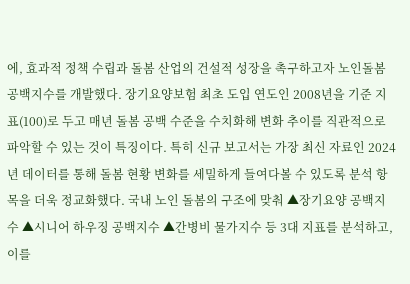에, 효과적 정책 수립과 돌봄 산업의 건설적 성장을 촉구하고자 노인돌봄공백지수를 개발했다. 장기요양보험 최초 도입 연도인 2008년을 기준 지표(100)로 두고 매년 돌봄 공백 수준을 수치화해 변화 추이를 직관적으로 파악할 수 있는 것이 특징이다. 특히 신규 보고서는 가장 최신 자료인 2024년 데이터를 통해 돌봄 현황 변화를 세밀하게 들여다볼 수 있도록 분석 항목을 더욱 정교화했다. 국내 노인 돌봄의 구조에 맞춰 ▲장기요양 공백지수 ▲시니어 하우징 공백지수 ▲간병비 물가지수 등 3대 지표를 분석하고, 이를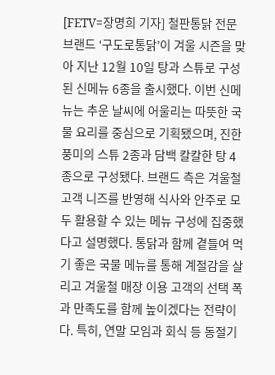[FETV=장명희 기자] 철판통닭 전문 브랜드 ‘구도로통닭’이 겨울 시즌을 맞아 지난 12월 10일 탕과 스튜로 구성된 신메뉴 6종을 출시했다. 이번 신메뉴는 추운 날씨에 어울리는 따뜻한 국물 요리를 중심으로 기획됐으며, 진한 풍미의 스튜 2종과 담백 칼칼한 탕 4종으로 구성됐다. 브랜드 측은 겨울철 고객 니즈를 반영해 식사와 안주로 모두 활용할 수 있는 메뉴 구성에 집중했다고 설명했다. 통닭과 함께 곁들여 먹기 좋은 국물 메뉴를 통해 계절감을 살리고 겨울철 매장 이용 고객의 선택 폭과 만족도를 함께 높이겠다는 전략이다. 특히, 연말 모임과 회식 등 동절기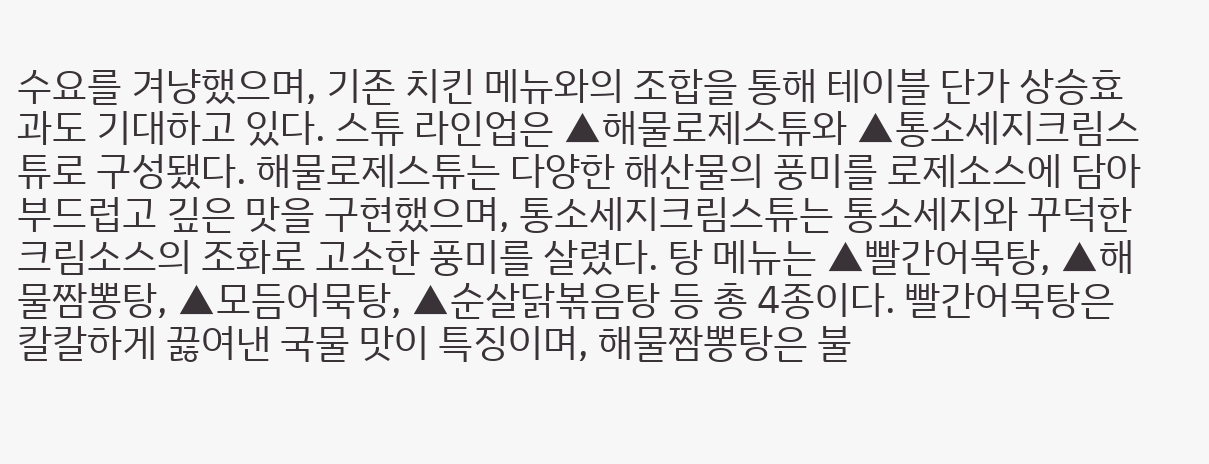수요를 겨냥했으며, 기존 치킨 메뉴와의 조합을 통해 테이블 단가 상승효과도 기대하고 있다. 스튜 라인업은 ▲해물로제스튜와 ▲통소세지크림스튜로 구성됐다. 해물로제스튜는 다양한 해산물의 풍미를 로제소스에 담아 부드럽고 깊은 맛을 구현했으며, 통소세지크림스튜는 통소세지와 꾸덕한 크림소스의 조화로 고소한 풍미를 살렸다. 탕 메뉴는 ▲빨간어묵탕, ▲해물짬뽕탕, ▲모듬어묵탕, ▲순살닭볶음탕 등 총 4종이다. 빨간어묵탕은 칼칼하게 끓여낸 국물 맛이 특징이며, 해물짬뽕탕은 불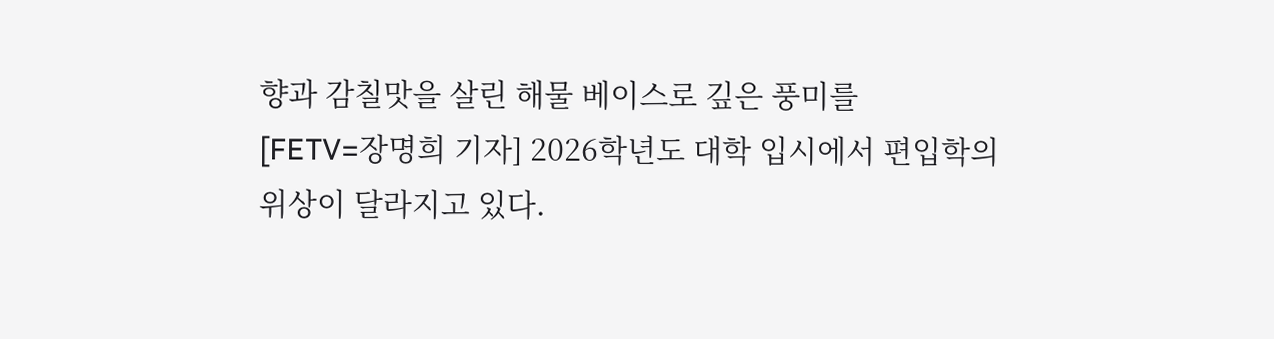향과 감칠맛을 살린 해물 베이스로 깊은 풍미를
[FETV=장명희 기자] 2026학년도 대학 입시에서 편입학의 위상이 달라지고 있다.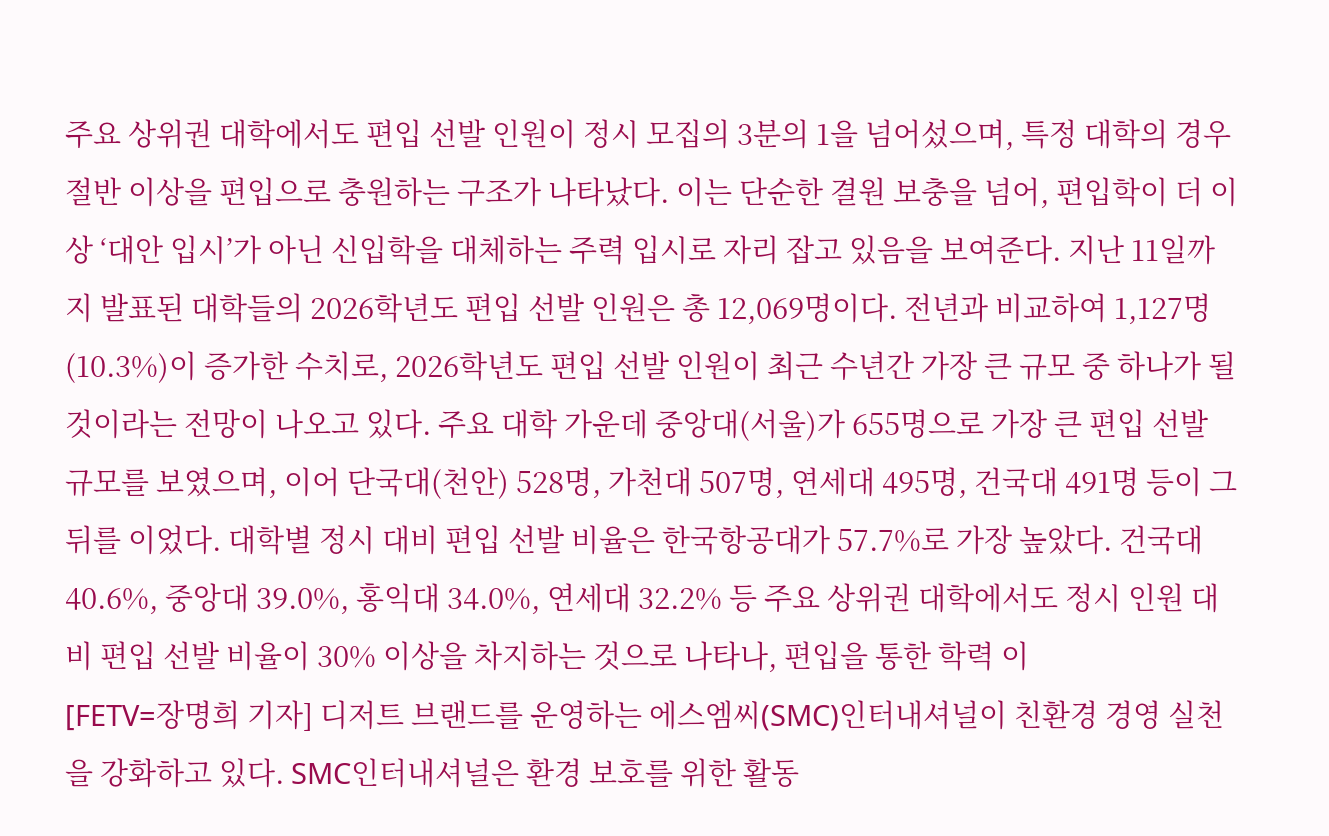주요 상위권 대학에서도 편입 선발 인원이 정시 모집의 3분의 1을 넘어섰으며, 특정 대학의 경우 절반 이상을 편입으로 충원하는 구조가 나타났다. 이는 단순한 결원 보충을 넘어, 편입학이 더 이상 ‘대안 입시’가 아닌 신입학을 대체하는 주력 입시로 자리 잡고 있음을 보여준다. 지난 11일까지 발표된 대학들의 2026학년도 편입 선발 인원은 총 12,069명이다. 전년과 비교하여 1,127명(10.3%)이 증가한 수치로, 2026학년도 편입 선발 인원이 최근 수년간 가장 큰 규모 중 하나가 될 것이라는 전망이 나오고 있다. 주요 대학 가운데 중앙대(서울)가 655명으로 가장 큰 편입 선발 규모를 보였으며, 이어 단국대(천안) 528명, 가천대 507명, 연세대 495명, 건국대 491명 등이 그 뒤를 이었다. 대학별 정시 대비 편입 선발 비율은 한국항공대가 57.7%로 가장 높았다. 건국대 40.6%, 중앙대 39.0%, 홍익대 34.0%, 연세대 32.2% 등 주요 상위권 대학에서도 정시 인원 대비 편입 선발 비율이 30% 이상을 차지하는 것으로 나타나, 편입을 통한 학력 이
[FETV=장명희 기자] 디저트 브랜드를 운영하는 에스엠씨(SMC)인터내셔널이 친환경 경영 실천을 강화하고 있다. SMC인터내셔널은 환경 보호를 위한 활동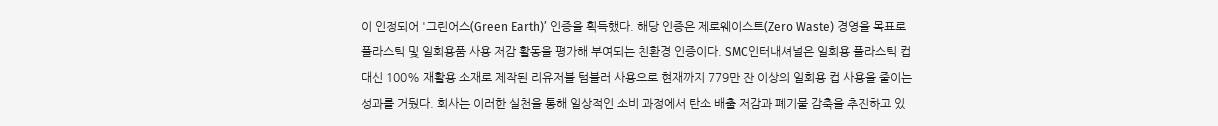이 인정되어 '그린어스(Green Earth)’ 인증을 획득했다. 해당 인증은 제로웨이스트(Zero Waste) 경영을 목표로 플라스틱 및 일회용품 사용 저감 활동을 평가해 부여되는 친환경 인증이다. SMC인터내셔널은 일회용 플라스틱 컵 대신 100% 재활용 소재로 제작된 리유저블 텀블러 사용으로 현재까지 779만 잔 이상의 일회용 컵 사용을 줄이는 성과를 거뒀다. 회사는 이러한 실천을 통해 일상적인 소비 과정에서 탄소 배출 저감과 폐기물 감축을 추진하고 있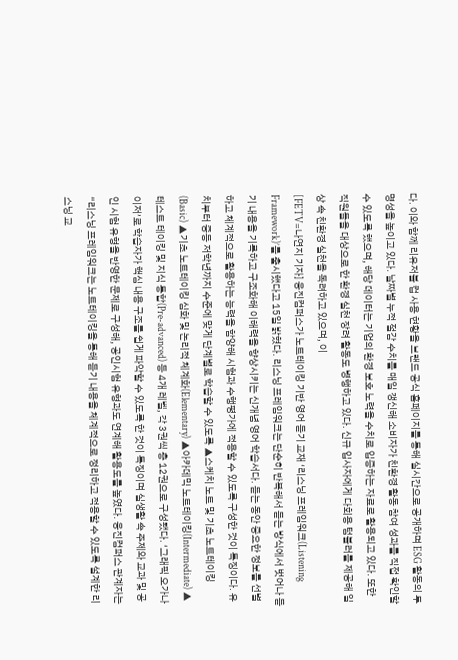다. 이와 함께 리유저블 컵 사용 현황을 브랜드 공식 홈페이지를 통해 실시간으로 공개하며 ESG 활동의 투명성을 높이고 있다. 날짜별 누적 절감 수치를 매일 갱신해 소비자가 친환경 활동 참여 성과를 직접 확인할 수 있도록 했으며, 해당 데이터는 기업의 환경 보호 노력을 수치로 입증하는 자료로 활용되고 있다. 또한 직원들을 대상으로 한 환경 실천 장려 활동도 병행하고 있다. 신규 입사자에게 다회용 텀블러를 제공해 일상 속 친환경 실천을 독려하고 있으며, 이
[FETV=나연지 기자] 웅진컴퍼스가 노트테이킹 기반 영어 듣기 교재 ‘리스닝 프레임워크(Listening Framework)’를 출시했다고 15일 밝혔다. 리스닝 프레임워크는 단순히 반복해서 듣는 방식에서 벗어나 듣기 내용을 기록하고 구조화해 이해력을 향상시키는 신개념 영어 학습서다. 듣는 동안 중요한 정보를 선별하고 체계적으로 활용하는 능력을 함양해 시험과 수행평가에 적용할 수 있도록 구성한 것이 특징이다. 유치부터 중등 저학년까지 수준에 맞게 단계별로 학습할 수 있도록 ▲스케치 노트 및 기초 노트테이킹(Basic) ▲기초 노트테이킹 심화 및 논리적 체계화(Elementary) ▲아카데믹 노트테이킹(Intermediate) ▲테스트 테이킹 및 지식 통합(Pre-advanced) 등 4개 레벨, 각 3권씩 총 12권으로 구성됐다. ‘그래픽 오가나이저’로 학습자가 핵심 내용 구조를 쉽게 파악할 수 있도록 한 것이 특징이며 실생활 속 주제와 교과 및 공인 시험 유형을 반영한 문제로 구성해, 공인시험 유형과도 연계해 활용도를 높였다. 웅진컴퍼스 관계자는 “리스닝 프레임워크는 노트테이킹을 통해 듣기 내용을 체계적으로 정리하고 적용할 수 있도록 설계한 리스닝 교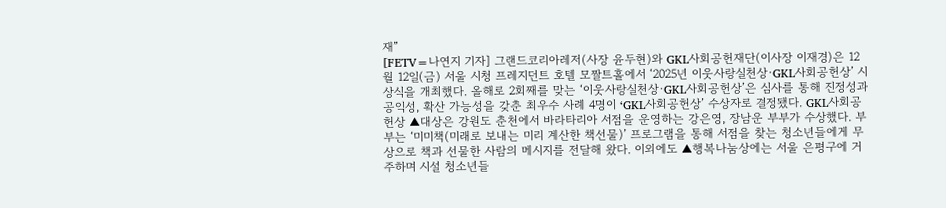재”
[FETV=나연지 기자] 그랜드코리아레저(사장 윤두현)와 GKL사회공헌재단(이사장 이재경)은 12월 12일(금) 서울 시청 프레지던트 호텔 모짤트홀에서 ‘2025년 이웃사랑실천상·GKL사회공헌상’ 시상식을 개최했다. 올해로 2회째를 맞는 ‘이웃사랑실천상·GKL사회공헌상’은 심사를 통해 진정성과 공익성, 확산 가능성을 갖춘 최우수 사례 4명이 ‘GKL사회공헌상’ 수상자로 결정됐다. GKL사회공헌상 ▲대상은 강원도 춘천에서 바라타리아 서점을 운영하는 강은영, 장남운 부부가 수상했다. 부부는 ‘미미책(미래로 보내는 미리 계산한 책선물)’ 프로그램을 통해 서점을 찾는 청소년들에게 무상으로 책과 선물한 사람의 메시지를 전달해 왔다. 이외에도 ▲행복나눔상에는 서울 은평구에 거주하며 시설 청소년들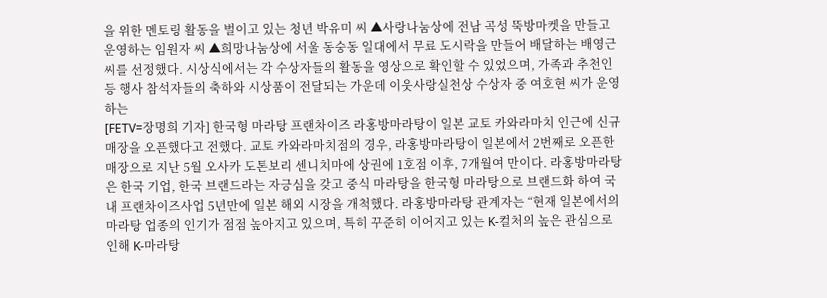을 위한 멘토링 활동을 벌이고 있는 청년 박유미 씨 ▲사랑나눔상에 전남 곡성 뚝방마켓을 만들고 운영하는 임원자 씨 ▲희망나눔상에 서울 동숭동 일대에서 무료 도시락을 만들어 배달하는 배영근 씨를 선정했다. 시상식에서는 각 수상자들의 활동을 영상으로 확인할 수 있었으며, 가족과 추천인 등 행사 참석자들의 축하와 시상품이 전달되는 가운데 이웃사랑실천상 수상자 중 여호현 씨가 운영하는
[FETV=장명희 기자] 한국형 마라탕 프랜차이즈 라홍방마라탕이 일본 교토 카와라마치 인근에 신규 매장을 오픈했다고 전했다. 교토 카와라마치점의 경우, 라홍방마라탕이 일본에서 2번째로 오픈한 매장으로 지난 5월 오사카 도톤보리 센니치마에 상권에 1호점 이후, 7개월여 만이다. 라홍방마라탕은 한국 기업, 한국 브랜드라는 자긍심을 갖고 중식 마라탕을 한국형 마라탕으로 브랜드화 하여 국내 프랜차이즈사업 5년만에 일본 해외 시장을 개척했다. 라홍방마라탕 관계자는 “현재 일본에서의 마라탕 업종의 인기가 점점 높아지고 있으며, 특히 꾸준히 이어지고 있는 K-컬처의 높은 관심으로 인해 K-마라탕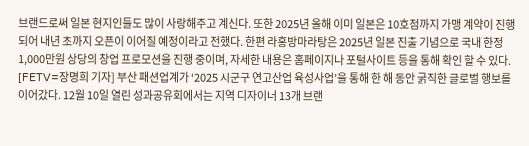브랜드로써 일본 현지인들도 많이 사랑해주고 계신다. 또한 2025년 올해 이미 일본은 10호점까지 가맹 계약이 진행되어 내년 초까지 오픈이 이어질 예정이라고 전했다. 한편 라홍방마라탕은 2025년 일본 진출 기념으로 국내 한정 1,000만원 상당의 창업 프로모션을 진행 중이며, 자세한 내용은 홈페이지나 포털사이트 등을 통해 확인 할 수 있다.
[FETV=장명희 기자] 부산 패션업계가 ‘2025 시군구 연고산업 육성사업’을 통해 한 해 동안 굵직한 글로벌 행보를 이어갔다. 12월 10일 열린 성과공유회에서는 지역 디자이너 13개 브랜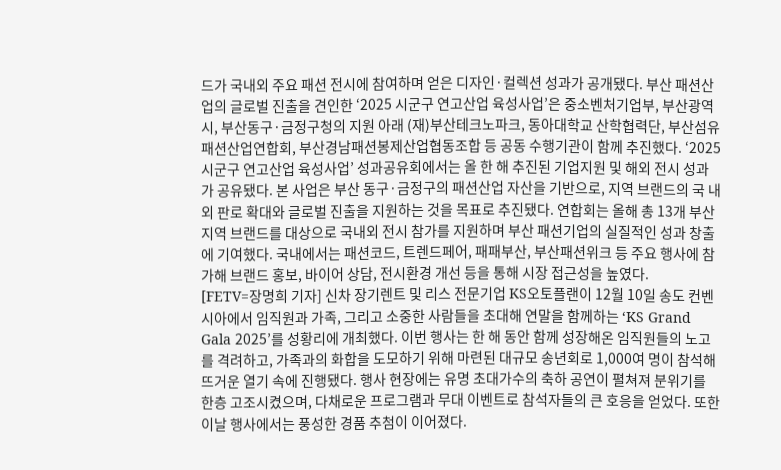드가 국내외 주요 패션 전시에 참여하며 얻은 디자인·컬렉션 성과가 공개됐다. 부산 패션산업의 글로벌 진출을 견인한 ‘2025 시군구 연고산업 육성사업’은 중소벤처기업부, 부산광역시, 부산동구·금정구청의 지원 아래 (재)부산테크노파크, 동아대학교 산학협력단, 부산섬유패션산업연합회, 부산경남패션봉제산업협동조합 등 공동 수행기관이 함께 추진했다. ‘2025 시군구 연고산업 육성사업’ 성과공유회에서는 올 한 해 추진된 기업지원 및 해외 전시 성과가 공유됐다. 본 사업은 부산 동구·금정구의 패션산업 자산을 기반으로, 지역 브랜드의 국 내외 판로 확대와 글로벌 진출을 지원하는 것을 목표로 추진됐다. 연합회는 올해 총 13개 부산 지역 브랜드를 대상으로 국내외 전시 참가를 지원하며 부산 패션기업의 실질적인 성과 창출에 기여했다. 국내에서는 패션코드, 트렌드페어, 패패부산, 부산패션위크 등 주요 행사에 참가해 브랜드 홍보, 바이어 상담, 전시환경 개선 등을 통해 시장 접근성을 높였다.
[FETV=장명희 기자] 신차 장기렌트 및 리스 전문기업 KS오토플랜이 12월 10일 송도 컨벤시아에서 임직원과 가족, 그리고 소중한 사람들을 초대해 연말을 함께하는 ‘KS Grand Gala 2025’를 성황리에 개최했다. 이번 행사는 한 해 동안 함께 성장해온 임직원들의 노고를 격려하고, 가족과의 화합을 도모하기 위해 마련된 대규모 송년회로 1,000여 명이 참석해 뜨거운 열기 속에 진행됐다. 행사 현장에는 유명 초대가수의 축하 공연이 펼쳐져 분위기를 한층 고조시켰으며, 다채로운 프로그램과 무대 이벤트로 참석자들의 큰 호응을 얻었다. 또한 이날 행사에서는 풍성한 경품 추첨이 이어졌다.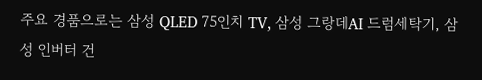주요 경품으로는 삼성 QLED 75인치 TV, 삼성 그랑데AI 드럼세탁기, 삼성 인버터 건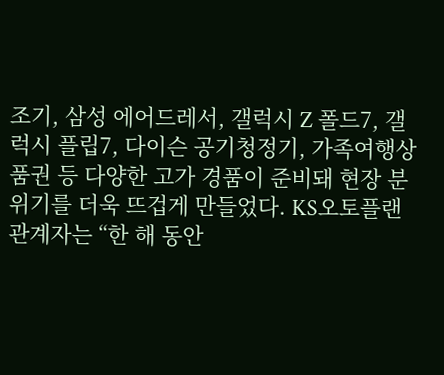조기, 삼성 에어드레서, 갤럭시 Z 폴드7, 갤럭시 플립7, 다이슨 공기청정기, 가족여행상품권 등 다양한 고가 경품이 준비돼 현장 분위기를 더욱 뜨겁게 만들었다. KS오토플랜 관계자는 “한 해 동안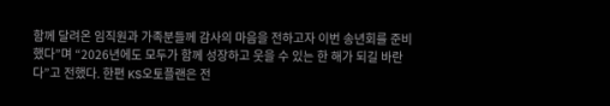함께 달려온 임직원과 가족분들께 감사의 마음을 전하고자 이번 송년회를 준비했다”며 “2026년에도 모두가 함께 성장하고 웃을 수 있는 한 해가 되길 바란다”고 전했다. 한편 KS오토플랜은 전